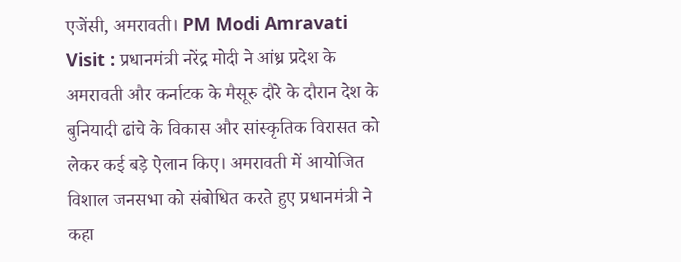एजेंसी, अमरावती। PM Modi Amravati Visit : प्रधानमंत्री नरेंद्र मोदी ने आंध्र प्रदेश के अमरावती और कर्नाटक के मैसूरु दौरे के दौरान देश के बुनियादी ढांचे के विकास और सांस्कृतिक विरासत को लेकर कई बड़े ऐलान किए। अमरावती में आयोजित विशाल जनसभा को संबोधित करते हुए प्रधानमंत्री ने कहा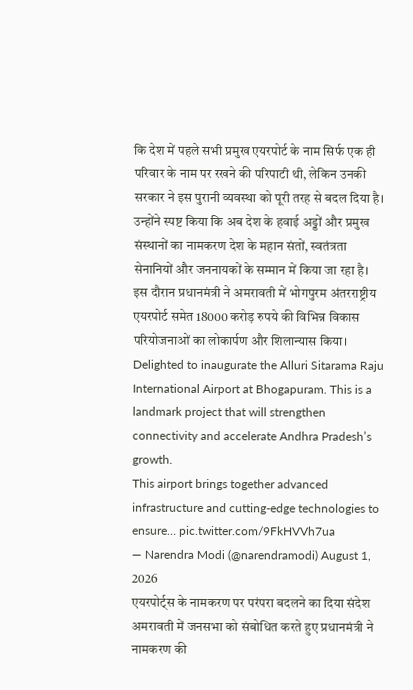कि देश में पहले सभी प्रमुख एयरपोर्ट के नाम सिर्फ एक ही परिवार के नाम पर रखने की परिपाटी थी, लेकिन उनकी सरकार ने इस पुरानी व्यवस्था को पूरी तरह से बदल दिया है। उन्होंने स्पष्ट किया कि अब देश के हवाई अड्डों और प्रमुख संस्थानों का नामकरण देश के महान संतों, स्वतंत्रता सेनानियों और जननायकों के सम्मान में किया जा रहा है। इस दौरान प्रधानमंत्री ने अमरावती में भोगपुरम अंतरराष्ट्रीय एयरपोर्ट समेत 18000 करोड़ रुपये की विभिन्न विकास परियोजनाओं का लोकार्पण और शिलान्यास किया।
Delighted to inaugurate the Alluri Sitarama Raju International Airport at Bhogapuram. This is a landmark project that will strengthen connectivity and accelerate Andhra Pradesh’s growth.
This airport brings together advanced infrastructure and cutting-edge technologies to ensure… pic.twitter.com/9FkHVVh7ua
— Narendra Modi (@narendramodi) August 1, 2026
एयरपोर्ट्स के नामकरण पर परंपरा बदलने का दिया संदेश
अमरावती में जनसभा को संबोधित करते हुए प्रधानमंत्री ने नामकरण की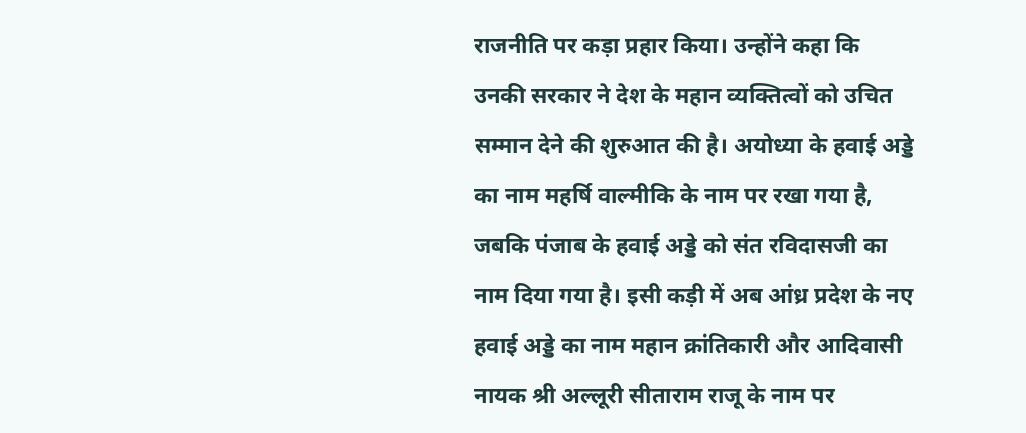राजनीति पर कड़ा प्रहार किया। उन्होंने कहा कि उनकी सरकार ने देश के महान व्यक्तित्वों को उचित सम्मान देने की शुरुआत की है। अयोध्या के हवाई अड्डे का नाम महर्षि वाल्मीकि के नाम पर रखा गया है, जबकि पंजाब के हवाई अड्डे को संत रविदासजी का नाम दिया गया है। इसी कड़ी में अब आंध्र प्रदेश के नए हवाई अड्डे का नाम महान क्रांतिकारी और आदिवासी नायक श्री अल्लूरी सीताराम राजू के नाम पर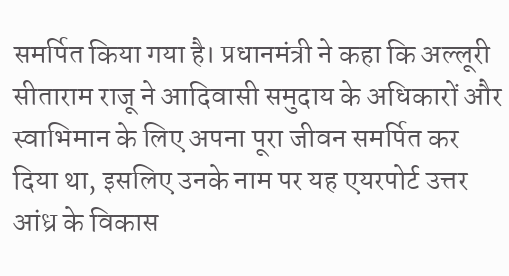समर्पित किया गया है। प्रधानमंत्री ने कहा कि अल्लूरी सीताराम राजू ने आदिवासी समुदाय के अधिकारों और स्वाभिमान के लिए अपना पूरा जीवन समर्पित कर दिया था, इसलिए उनके नाम पर यह एयरपोर्ट उत्तर आंध्र के विकास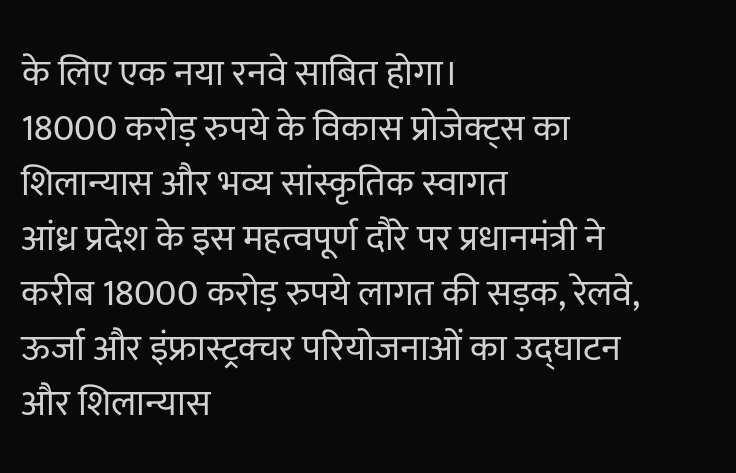के लिए एक नया रनवे साबित होगा।
18000 करोड़ रुपये के विकास प्रोजेक्ट्स का शिलान्यास और भव्य सांस्कृतिक स्वागत
आंध्र प्रदेश के इस महत्वपूर्ण दौरे पर प्रधानमंत्री ने करीब 18000 करोड़ रुपये लागत की सड़क, रेलवे, ऊर्जा और इंफ्रास्ट्रक्चर परियोजनाओं का उद्घाटन और शिलान्यास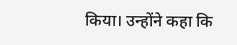किया। उन्होंने कहा कि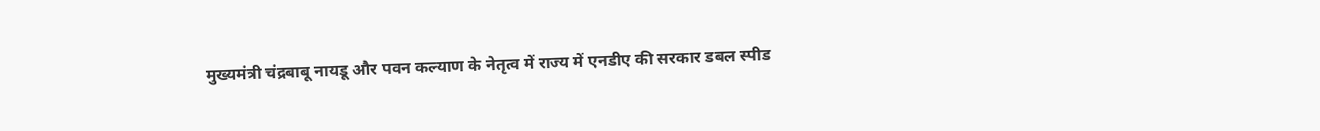मुख्यमंत्री चंद्रबाबू नायडू और पवन कल्याण के नेतृत्व में राज्य में एनडीए की सरकार डबल स्पीड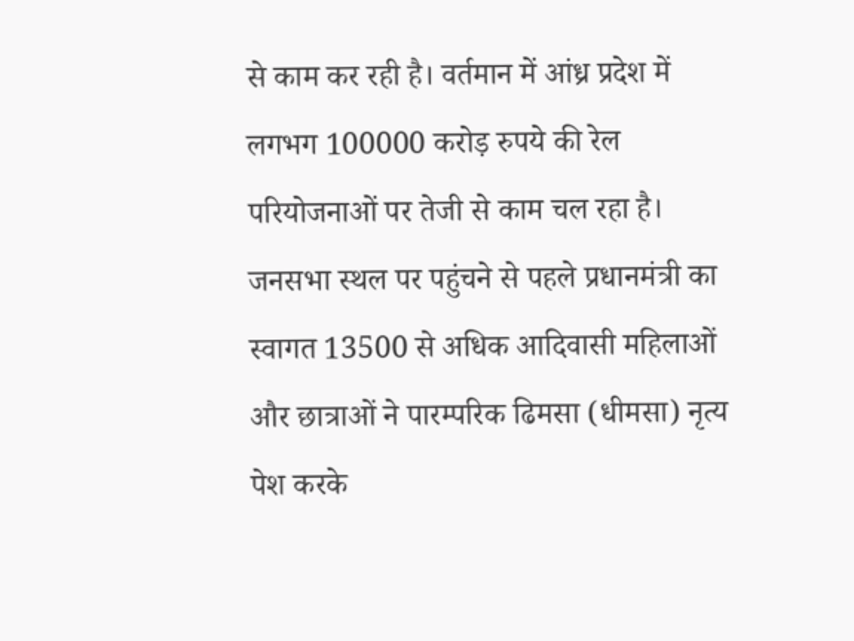से काम कर रही है। वर्तमान में आंध्र प्रदेश में लगभग 100000 करोड़ रुपये की रेल परियोजनाओं पर तेजी से काम चल रहा है। जनसभा स्थल पर पहुंचने से पहले प्रधानमंत्री का स्वागत 13500 से अधिक आदिवासी महिलाओं और छात्राओं ने पारम्परिक ढिमसा (धीमसा) नृत्य पेश करके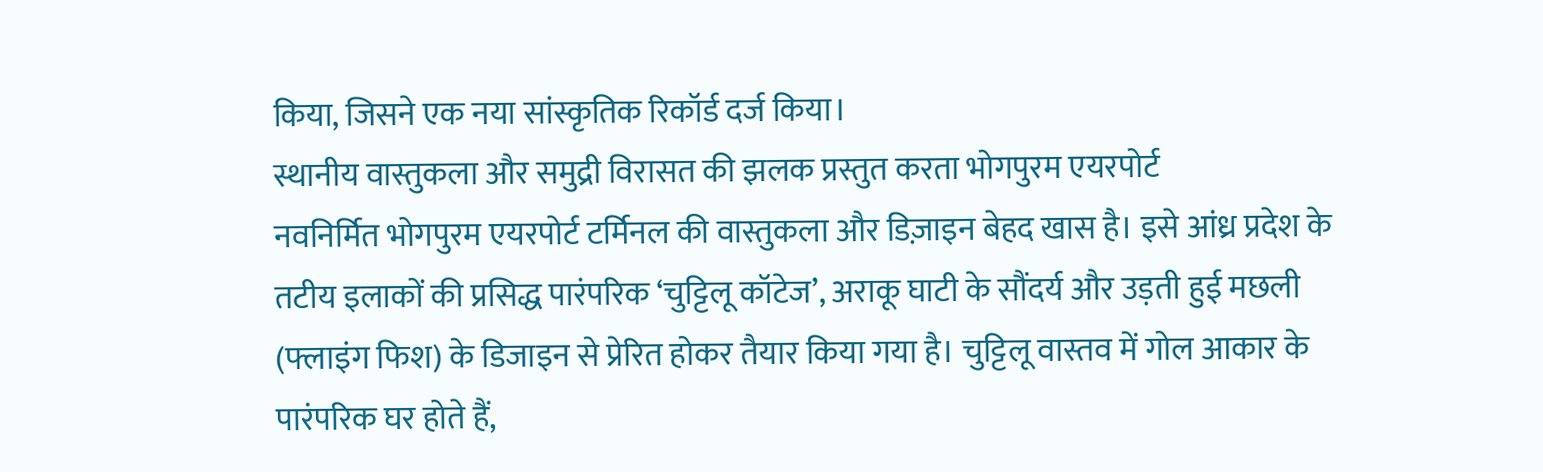किया, जिसने एक नया सांस्कृतिक रिकॉर्ड दर्ज किया।
स्थानीय वास्तुकला और समुद्री विरासत की झलक प्रस्तुत करता भोगपुरम एयरपोर्ट
नवनिर्मित भोगपुरम एयरपोर्ट टर्मिनल की वास्तुकला और डिज़ाइन बेहद खास है। इसे आंध्र प्रदेश के तटीय इलाकों की प्रसिद्ध पारंपरिक ‘चुट्टिलू कॉटेज’, अराकू घाटी के सौंदर्य और उड़ती हुई मछली (फ्लाइंग फिश) के डिजाइन से प्रेरित होकर तैयार किया गया है। चुट्टिलू वास्तव में गोल आकार के पारंपरिक घर होते हैं,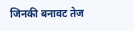जिनकी बनावट तेज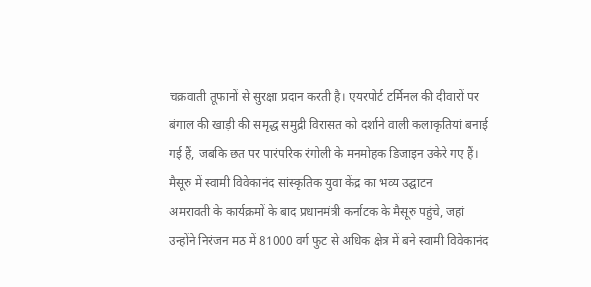चक्रवाती तूफानों से सुरक्षा प्रदान करती है। एयरपोर्ट टर्मिनल की दीवारों पर बंगाल की खाड़ी की समृद्ध समुद्री विरासत को दर्शाने वाली कलाकृतियां बनाई गई हैं, जबकि छत पर पारंपरिक रंगोली के मनमोहक डिजाइन उकेरे गए हैं।
मैसूरु में स्वामी विवेकानंद सांस्कृतिक युवा केंद्र का भव्य उद्घाटन
अमरावती के कार्यक्रमों के बाद प्रधानमंत्री कर्नाटक के मैसूरु पहुंचे, जहां उन्होंने निरंजन मठ में 81000 वर्ग फुट से अधिक क्षेत्र में बने स्वामी विवेकानंद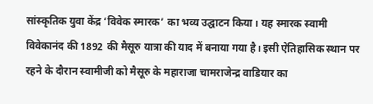सांस्कृतिक युवा केंद्र ‘विवेक स्मारक’ का भव्य उद्घाटन किया। यह स्मारक स्वामी विवेकानंद की 1892 की मैसूरु यात्रा की याद में बनाया गया है। इसी ऐतिहासिक स्थान पर रहने के दौरान स्वामीजी को मैसूरु के महाराजा चामराजेन्द्र वाडियार का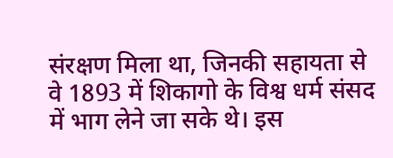संरक्षण मिला था, जिनकी सहायता से वे 1893 में शिकागो के विश्व धर्म संसद में भाग लेने जा सके थे। इस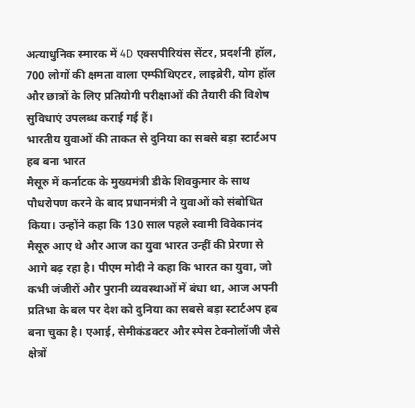अत्याधुनिक स्मारक में 4D एक्सपीरियंस सेंटर, प्रदर्शनी हॉल, 700 लोगों की क्षमता वाला एम्फीथिएटर, लाइब्रेरी, योग हॉल और छात्रों के लिए प्रतियोगी परीक्षाओं की तैयारी की विशेष सुविधाएं उपलब्ध कराई गई हैं।
भारतीय युवाओं की ताकत से दुनिया का सबसे बड़ा स्टार्टअप हब बना भारत
मैसूरु में कर्नाटक के मुख्यमंत्री डीके शिवकुमार के साथ पौधरोपण करने के बाद प्रधानमंत्री ने युवाओं को संबोधित किया। उन्होंने कहा कि 130 साल पहले स्वामी विवेकानंद मैसूरु आए थे और आज का युवा भारत उन्हीं की प्रेरणा से आगे बढ़ रहा है। पीएम मोदी ने कहा कि भारत का युवा, जो कभी जंजीरों और पुरानी व्यवस्थाओं में बंधा था, आज अपनी प्रतिभा के बल पर देश को दुनिया का सबसे बड़ा स्टार्टअप हब बना चुका है। एआई, सेमीकंडक्टर और स्पेस टेक्नोलॉजी जैसे क्षेत्रों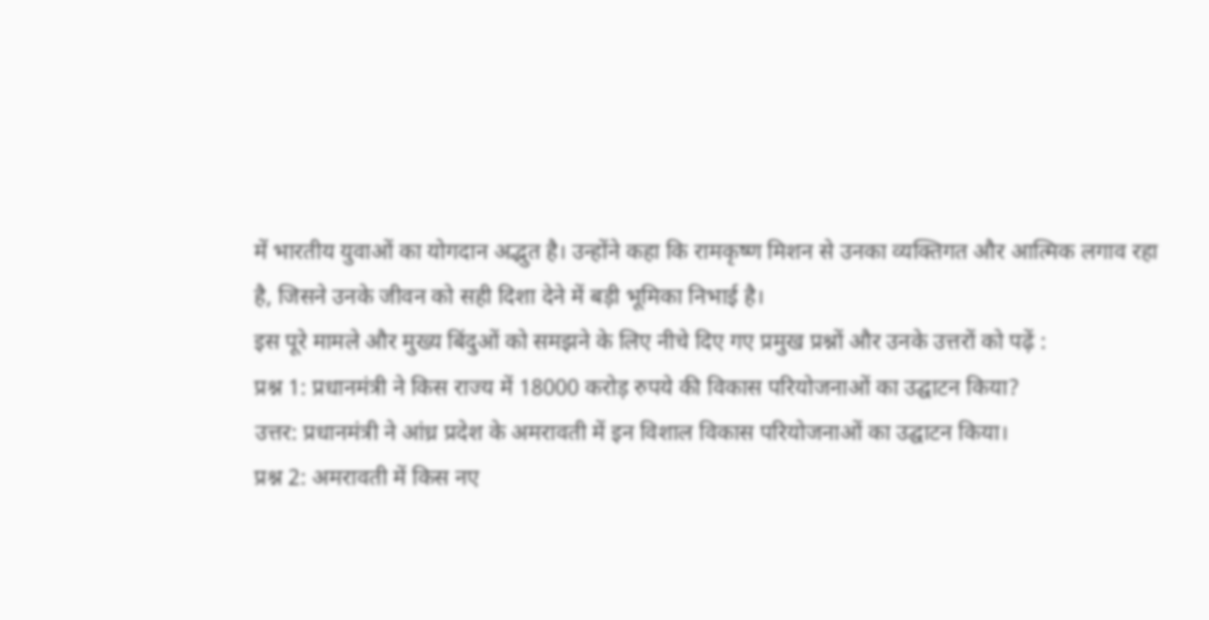में भारतीय युवाओं का योगदान अद्भुत है। उन्होंने कहा कि रामकृष्ण मिशन से उनका व्यक्तिगत और आत्मिक लगाव रहा है, जिसने उनके जीवन को सही दिशा देने में बड़ी भूमिका निभाई है।
इस पूरे मामले और मुख्य बिंदुओं को समझने के लिए नीचे दिए गए प्रमुख प्रश्नों और उनके उत्तरों को पढ़ें :
प्रश्न 1: प्रधानमंत्री ने किस राज्य में 18000 करोड़ रुपये की विकास परियोजनाओं का उद्घाटन किया?
उत्तर: प्रधानमंत्री ने आंध्र प्रदेश के अमरावती में इन विशाल विकास परियोजनाओं का उद्घाटन किया।
प्रश्न 2: अमरावती में किस नए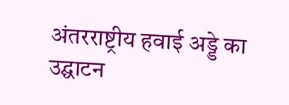अंतरराष्ट्रीय हवाई अड्डे का उद्घाटन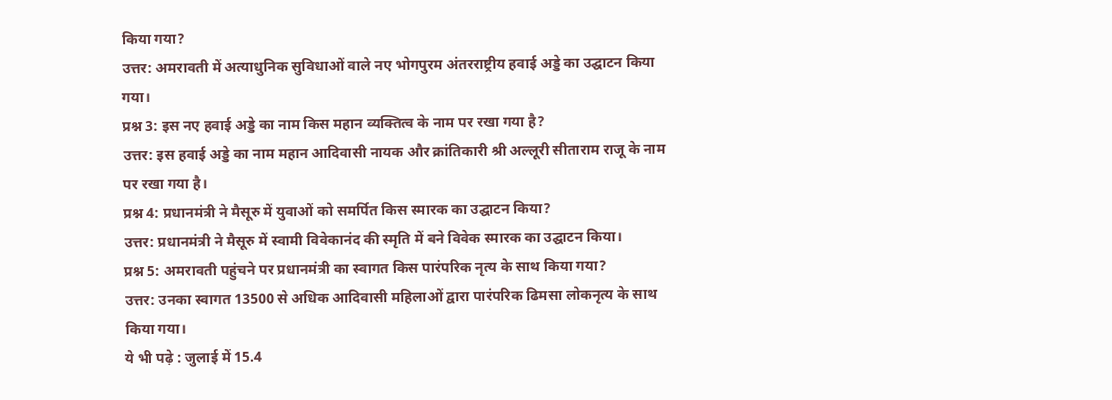किया गया?
उत्तर: अमरावती में अत्याधुनिक सुविधाओं वाले नए भोगपुरम अंतरराष्ट्रीय हवाई अड्डे का उद्घाटन किया गया।
प्रश्न 3: इस नए हवाई अड्डे का नाम किस महान व्यक्तित्व के नाम पर रखा गया है?
उत्तर: इस हवाई अड्डे का नाम महान आदिवासी नायक और क्रांतिकारी श्री अल्लूरी सीताराम राजू के नाम पर रखा गया है।
प्रश्न 4: प्रधानमंत्री ने मैसूरु में युवाओं को समर्पित किस स्मारक का उद्घाटन किया?
उत्तर: प्रधानमंत्री ने मैसूरु में स्वामी विवेकानंद की स्मृति में बने विवेक स्मारक का उद्घाटन किया।
प्रश्न 5: अमरावती पहुंचने पर प्रधानमंत्री का स्वागत किस पारंपरिक नृत्य के साथ किया गया?
उत्तर: उनका स्वागत 13500 से अधिक आदिवासी महिलाओं द्वारा पारंपरिक ढिमसा लोकनृत्य के साथ किया गया।
ये भी पढ़े : जुलाई में 15.4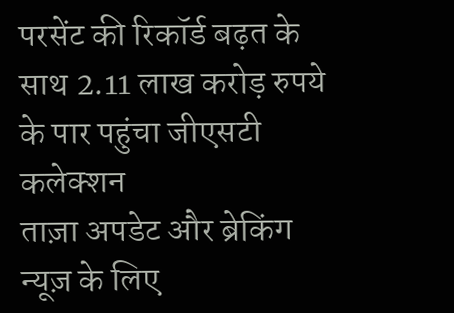परसेंट की रिकॉर्ड बढ़त के साथ 2.11 लाख करोड़ रुपये के पार पहुंचा जीएसटी कलेक्शन
ताज़ा अपडेट और ब्रेकिंग न्यूज़ के लिए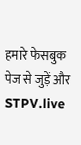हमारे फेसबुक पेज से जुड़ें और STPV.live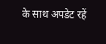के साथ अपडेट रहें